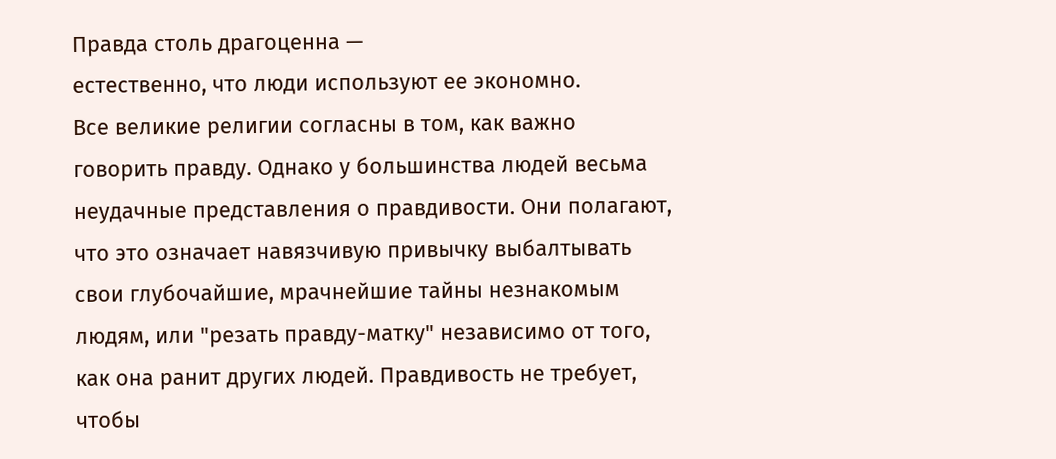Правда столь драгоценна —
естественно, что люди используют ее экономно.
Все великие религии согласны в том, как важно говорить правду. Однако у большинства людей весьма неудачные представления о правдивости. Они полагают, что это означает навязчивую привычку выбалтывать свои глубочайшие, мрачнейшие тайны незнакомым людям, или "резать правду-матку" независимо от того, как она ранит других людей. Правдивость не требует, чтобы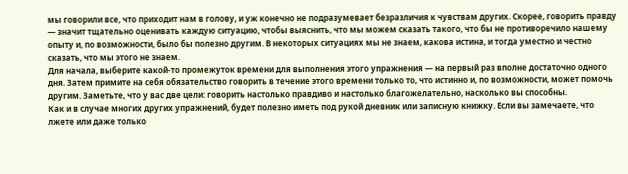мы говорили все, что приходит нам в голову, и уж конечно не подразумевает безразличия к чувствам других. Скорее, говорить правду — значит тщательно оценивать каждую ситуацию, чтобы выяснить, что мы можем сказать такого, что бы не противоречило нашему опыту и, по возможности, было бы полезно другим. В некоторых ситуациях мы не знаем, какова истина, и тогда уместно и честно сказать, что мы этого не знаем.
Для начала, выберите какой-то промежуток времени для выполнения этого упражнения — на первый раз вполне достаточно одного дня. Затем примите на себя обязательство говорить в течение этого времени только то, что истинно и, по возможности, может помочь другим. Заметьте, что у вас две цели: говорить настолько правдиво и настолько благожелательно, насколько вы способны.
Как и в случае многих других упражнений, будет полезно иметь под рукой дневник или записную книжку. Если вы замечаете, что лжете или даже только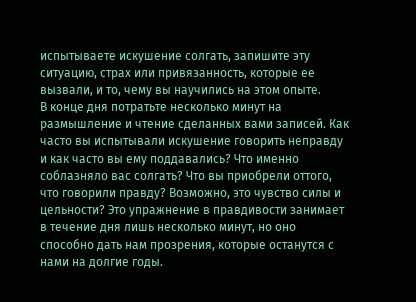испытываете искушение солгать, запишите эту ситуацию, страх или привязанность, которые ее вызвали, и то, чему вы научились на этом опыте.
В конце дня потратьте несколько минут на размышление и чтение сделанных вами записей. Как часто вы испытывали искушение говорить неправду и как часто вы ему поддавались? Что именно соблазняло вас солгать? Что вы приобрели оттого, что говорили правду? Возможно, это чувство силы и цельности? Это упражнение в правдивости занимает в течение дня лишь несколько минут, но оно способно дать нам прозрения, которые останутся с нами на долгие годы.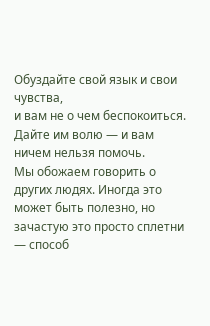Обуздайте свой язык и свои чувства,
и вам не о чем беспокоиться.
Дайте им волю — и вам ничем нельзя помочь.
Мы обожаем говорить о других людях. Иногда это может быть полезно, но зачастую это просто сплетни — способ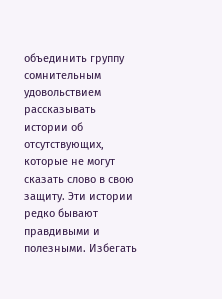объединить группу сомнительным удовольствием рассказывать истории об отсутствующих, которые не могут сказать слово в свою защиту. Эти истории редко бывают правдивыми и полезными. Избегать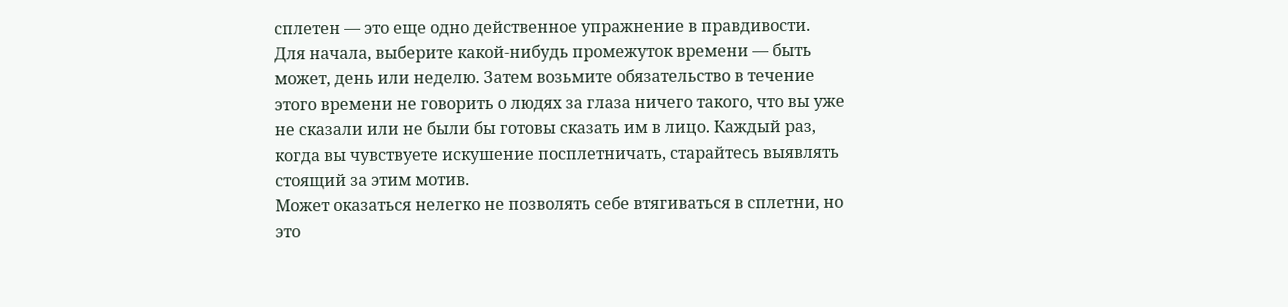сплетен — это еще одно действенное упражнение в правдивости.
Для начала, выберите какой-нибудь промежуток времени — быть может, день или неделю. Затем возьмите обязательство в течение этого времени не говорить о людях за глаза ничего такого, что вы уже не сказали или не были бы готовы сказать им в лицо. Каждый раз, когда вы чувствуете искушение посплетничать, старайтесь выявлять стоящий за этим мотив.
Может оказаться нелегко не позволять себе втягиваться в сплетни, но это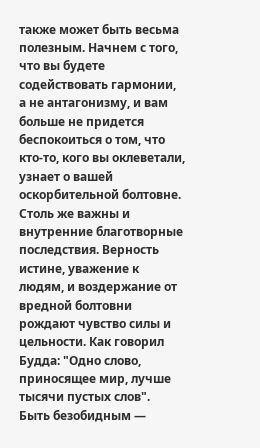также может быть весьма полезным. Начнем с того, что вы будете содействовать гармонии, а не антагонизму, и вам больше не придется беспокоиться о том, что кто-то, кого вы оклеветали, узнает о вашей оскорбительной болтовне. Столь же важны и внутренние благотворные последствия. Верность истине, уважение к людям, и воздержание от вредной болтовни рождают чувство силы и цельности. Как говорил Будда: "Одно слово, приносящее мир, лучше тысячи пустых слов".
Быть безобидным —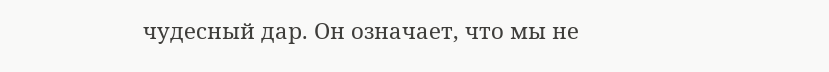чудесный дар. Он означает, что мы не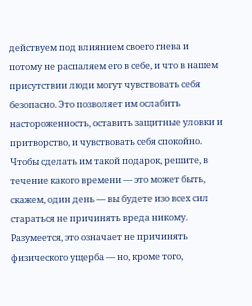действуем под влиянием своего гнева и потому не распаляем его в себе, и что в нашем присутствии люди могут чувствовать себя безопасно. Это позволяет им ослабить настороженность, оставить защитные уловки и притворство, и чувствовать себя спокойно.
Чтобы сделать им такой подарок, решите, в течение какого времени — это может быть, скажем, один день — вы будете изо всех сил стараться не причинять вреда никому. Разумеется, это означает не причинять физического ущерба — но, кроме того,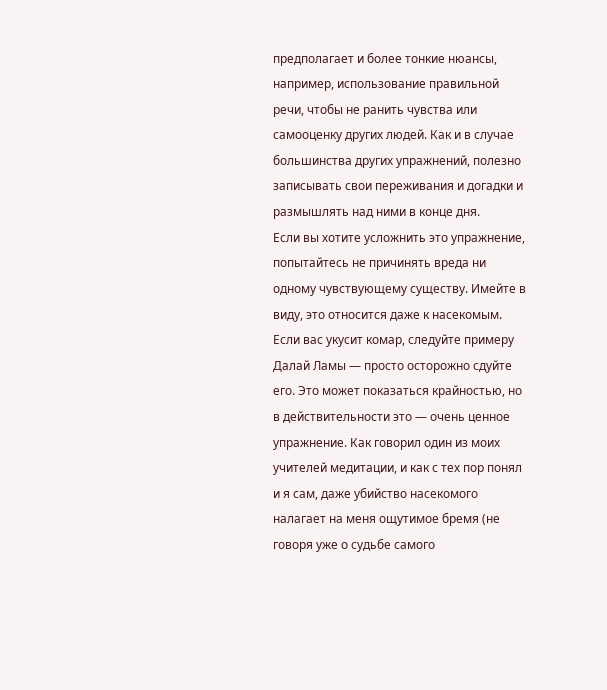предполагает и более тонкие нюансы, например, использование правильной речи, чтобы не ранить чувства или самооценку других людей. Как и в случае большинства других упражнений, полезно записывать свои переживания и догадки и размышлять над ними в конце дня.
Если вы хотите усложнить это упражнение, попытайтесь не причинять вреда ни одному чувствующему существу. Имейте в виду, это относится даже к насекомым. Если вас укусит комар, следуйте примеру Далай Ламы — просто осторожно сдуйте его. Это может показаться крайностью, но в действительности это — очень ценное упражнение. Как говорил один из моих учителей медитации, и как с тех пор понял и я сам, даже убийство насекомого налагает на меня ощутимое бремя (не говоря уже о судьбе самого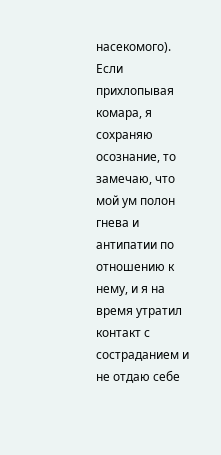насекомого). Если прихлопывая комара, я сохраняю осознание, то замечаю, что мой ум полон гнева и антипатии по отношению к нему, и я на время утратил контакт с состраданием и не отдаю себе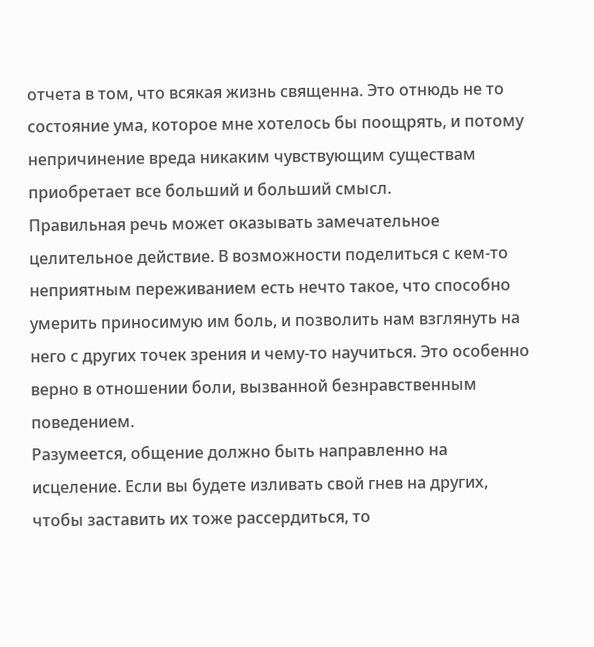отчета в том, что всякая жизнь священна. Это отнюдь не то состояние ума, которое мне хотелось бы поощрять, и потому непричинение вреда никаким чувствующим существам приобретает все больший и больший смысл.
Правильная речь может оказывать замечательное целительное действие. В возможности поделиться с кем-то неприятным переживанием есть нечто такое, что способно умерить приносимую им боль, и позволить нам взглянуть на него с других точек зрения и чему-то научиться. Это особенно верно в отношении боли, вызванной безнравственным поведением.
Разумеется, общение должно быть направленно на исцеление. Если вы будете изливать свой гнев на других, чтобы заставить их тоже рассердиться, то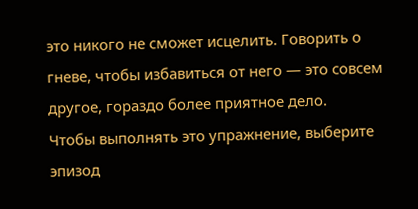это никого не сможет исцелить. Говорить о гневе, чтобы избавиться от него — это совсем другое, гораздо более приятное дело.
Чтобы выполнять это упражнение, выберите эпизод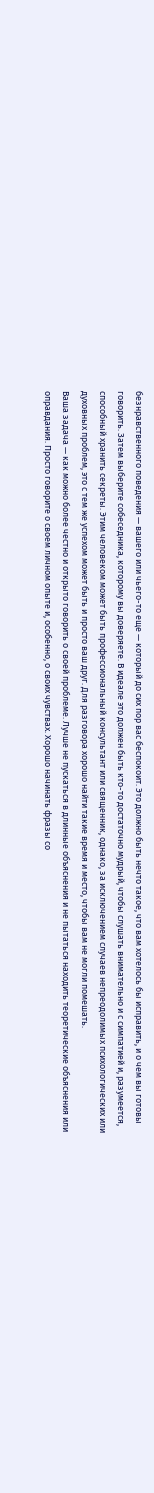безнравственного поведения — вашего или чьего-то еще — который до сих пор вас беспокоит. Это должно быть нечто такое, что вам хотелось бы исправить, и о чем вы готовы говорить. Затем выберите собеседника, которому вы доверяете. В идеале это должен быть кто-то достаточно мудрый, чтобы слушать внимательно и с симпатией и, разумеется, способный хранить секреты. Этим человеком может быть профессиональный консультант или священник, однако, за исключением случаев непреодолимых психологических или духовных проблем, это с тем же успехом может быть и просто ваш друг. Для разговора хорошо найти такие время и место, чтобы вам не могли помешать.
Ваша задача — как можно более честно и открыто говорить о своей проблеме. Лучше не пускаться в длинные объяснения и не пытаться находить теоретические объяснения или оправдания. Просто говорите о своем личном опыте и, особенно, о своих чувствах. Хорошо начинать фразы со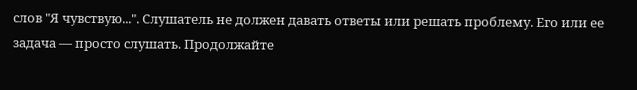слов "Я чувствую...". Слушатель не должен давать ответы или решать проблему. Его или ее задача — просто слушать. Продолжайте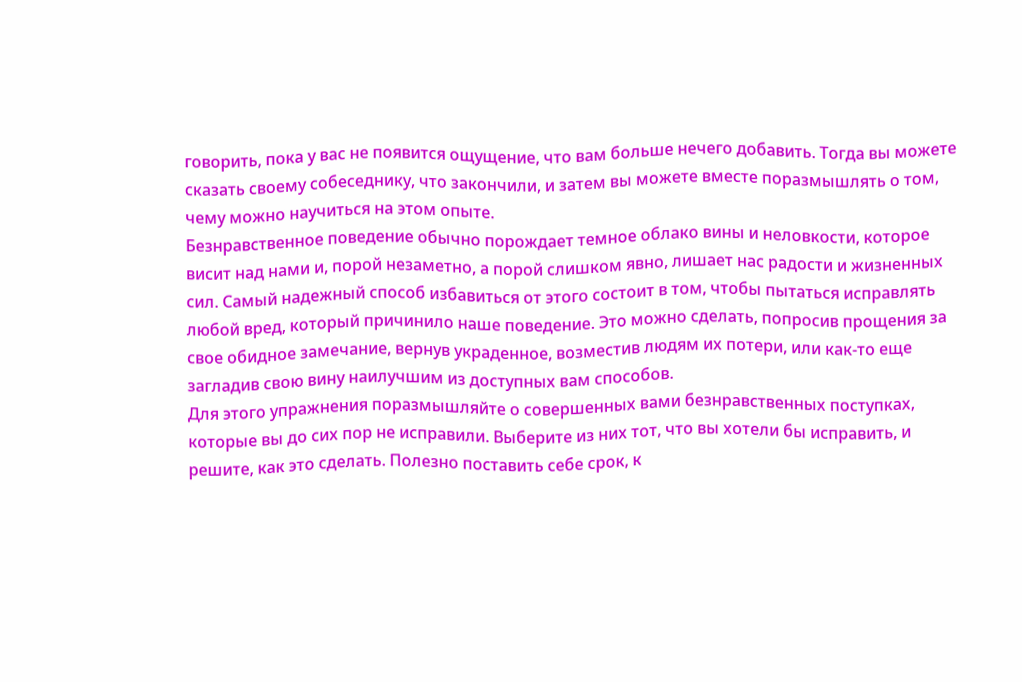говорить, пока у вас не появится ощущение, что вам больше нечего добавить. Тогда вы можете сказать своему собеседнику, что закончили, и затем вы можете вместе поразмышлять о том, чему можно научиться на этом опыте.
Безнравственное поведение обычно порождает темное облако вины и неловкости, которое висит над нами и, порой незаметно, а порой слишком явно, лишает нас радости и жизненных сил. Самый надежный способ избавиться от этого состоит в том, чтобы пытаться исправлять любой вред, который причинило наше поведение. Это можно сделать, попросив прощения за свое обидное замечание, вернув украденное, возместив людям их потери, или как-то еще загладив свою вину наилучшим из доступных вам способов.
Для этого упражнения поразмышляйте о совершенных вами безнравственных поступках, которые вы до сих пор не исправили. Выберите из них тот, что вы хотели бы исправить, и решите, как это сделать. Полезно поставить себе срок, к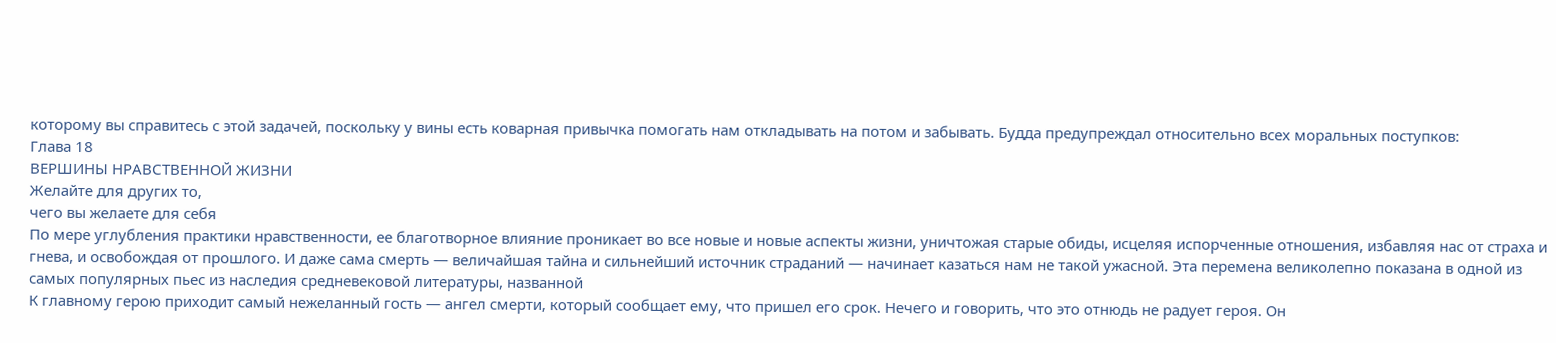которому вы справитесь с этой задачей, поскольку у вины есть коварная привычка помогать нам откладывать на потом и забывать. Будда предупреждал относительно всех моральных поступков:
Глава 18
ВЕРШИНЫ НРАВСТВЕННОЙ ЖИЗНИ
Желайте для других то,
чего вы желаете для себя
По мере углубления практики нравственности, ее благотворное влияние проникает во все новые и новые аспекты жизни, уничтожая старые обиды, исцеляя испорченные отношения, избавляя нас от страха и гнева, и освобождая от прошлого. И даже сама смерть — величайшая тайна и сильнейший источник страданий — начинает казаться нам не такой ужасной. Эта перемена великолепно показана в одной из самых популярных пьес из наследия средневековой литературы, названной
К главному герою приходит самый нежеланный гость — ангел смерти, который сообщает ему, что пришел его срок. Нечего и говорить, что это отнюдь не радует героя. Он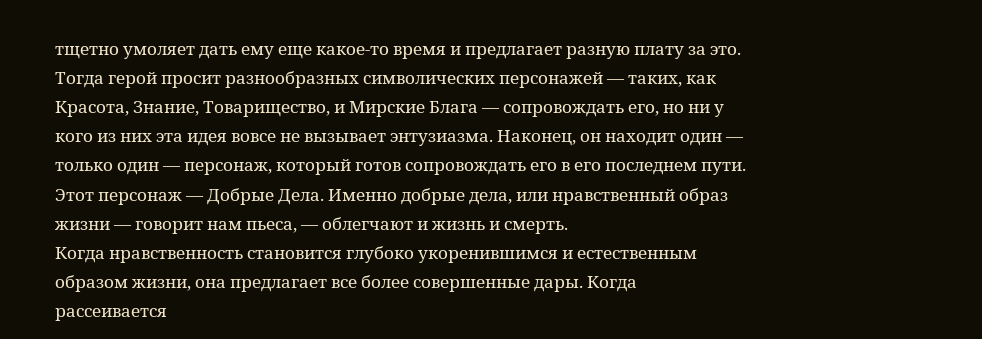тщетно умоляет дать ему еще какое-то время и предлагает разную плату за это. Тогда герой просит разнообразных символических персонажей — таких, как Красота, Знание, Товарищество, и Мирские Блага — сопровождать его, но ни у кого из них эта идея вовсе не вызывает энтузиазма. Наконец, он находит один — только один — персонаж, который готов сопровождать его в его последнем пути. Этот персонаж — Добрые Дела. Именно добрые дела, или нравственный образ жизни — говорит нам пьеса, — облегчают и жизнь и смерть.
Когда нравственность становится глубоко укоренившимся и естественным образом жизни, она предлагает все более совершенные дары. Когда рассеивается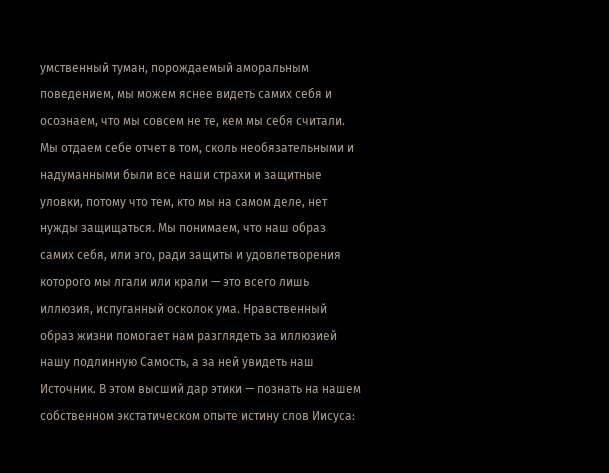умственный туман, порождаемый аморальным поведением, мы можем яснее видеть самих себя и осознаем, что мы совсем не те, кем мы себя считали. Мы отдаем себе отчет в том, сколь необязательными и надуманными были все наши страхи и защитные уловки, потому что тем, кто мы на самом деле, нет нужды защищаться. Мы понимаем, что наш образ самих себя, или эго, ради защиты и удовлетворения которого мы лгали или крали — это всего лишь иллюзия, испуганный осколок ума. Нравственный образ жизни помогает нам разглядеть за иллюзией нашу подлинную Самость, а за ней увидеть наш Источник. В этом высший дар этики — познать на нашем собственном экстатическом опыте истину слов Иисуса: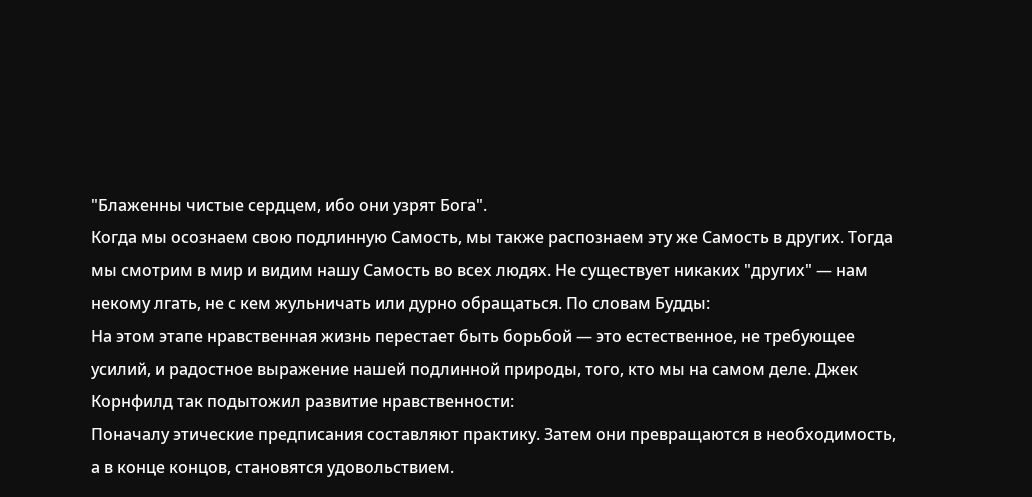"Блаженны чистые сердцем, ибо они узрят Бога".
Когда мы осознаем свою подлинную Самость, мы также распознаем эту же Самость в других. Тогда мы смотрим в мир и видим нашу Самость во всех людях. Не существует никаких "других" — нам некому лгать, не с кем жульничать или дурно обращаться. По словам Будды:
На этом этапе нравственная жизнь перестает быть борьбой — это естественное, не требующее усилий, и радостное выражение нашей подлинной природы, того, кто мы на самом деле. Джек Корнфилд так подытожил развитие нравственности:
Поначалу этические предписания составляют практику. Затем они превращаются в необходимость, а в конце концов, становятся удовольствием.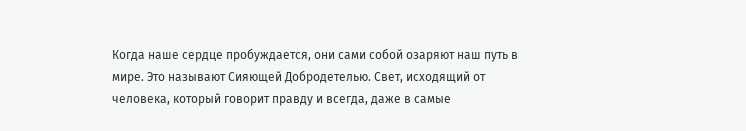Когда наше сердце пробуждается, они сами собой озаряют наш путь в мире. Это называют Сияющей Добродетелью. Свет, исходящий от человека, который говорит правду и всегда, даже в самые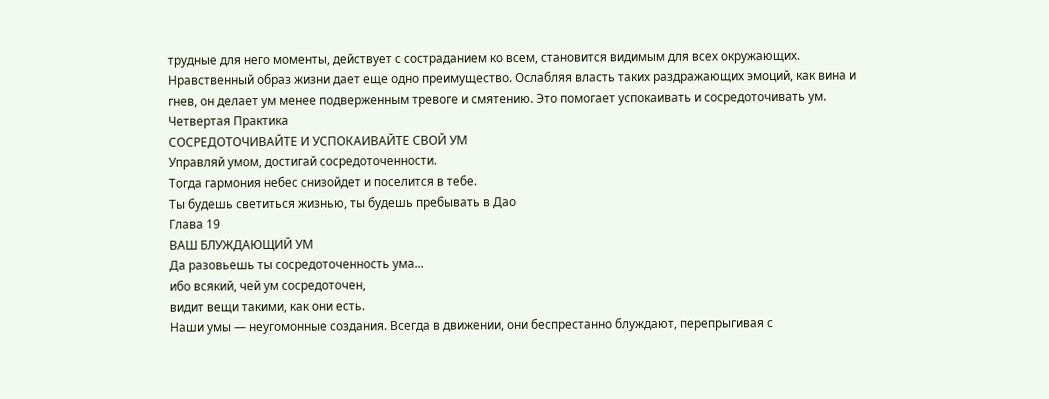трудные для него моменты, действует с состраданием ко всем, становится видимым для всех окружающих.
Нравственный образ жизни дает еще одно преимущество. Ослабляя власть таких раздражающих эмоций, как вина и гнев, он делает ум менее подверженным тревоге и смятению. Это помогает успокаивать и сосредоточивать ум.
Четвертая Практика
СОСРЕДОТОЧИВАЙТЕ И УСПОКАИВАЙТЕ СВОЙ УМ
Управляй умом, достигай сосредоточенности.
Тогда гармония небес снизойдет и поселится в тебе.
Ты будешь светиться жизнью, ты будешь пребывать в Дао
Глава 19
ВАШ БЛУЖДАЮЩИЙ УМ
Да разовьешь ты сосредоточенность ума...
ибо всякий, чей ум сосредоточен,
видит вещи такими, как они есть.
Наши умы — неугомонные создания. Всегда в движении, они беспрестанно блуждают, перепрыгивая с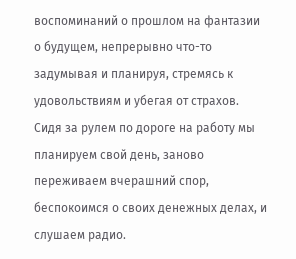воспоминаний о прошлом на фантазии о будущем, непрерывно что-то задумывая и планируя, стремясь к удовольствиям и убегая от страхов. Сидя за рулем по дороге на работу мы планируем свой день, заново переживаем вчерашний спор, беспокоимся о своих денежных делах, и слушаем радио.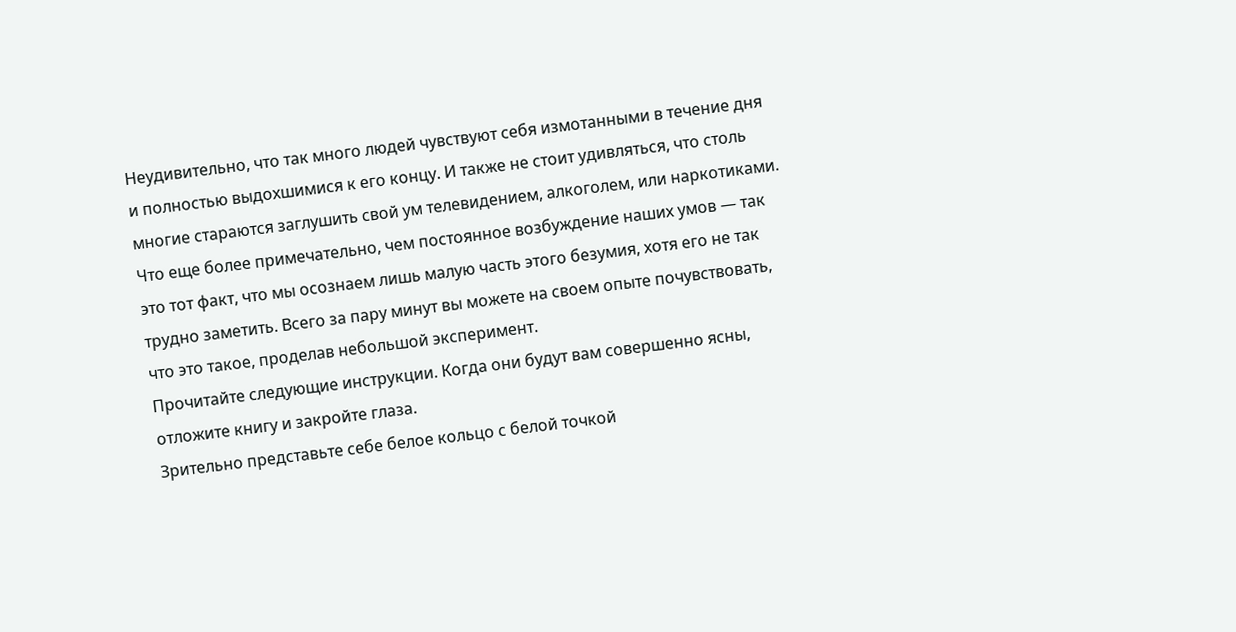Неудивительно, что так много людей чувствуют себя измотанными в течение дня и полностью выдохшимися к его концу. И также не стоит удивляться, что столь многие стараются заглушить свой ум телевидением, алкоголем, или наркотиками. Что еще более примечательно, чем постоянное возбуждение наших умов — так это тот факт, что мы осознаем лишь малую часть этого безумия, хотя его не так трудно заметить. Всего за пару минут вы можете на своем опыте почувствовать, что это такое, проделав небольшой эксперимент.
Прочитайте следующие инструкции. Когда они будут вам совершенно ясны, отложите книгу и закройте глаза.
Зрительно представьте себе белое кольцо с белой точкой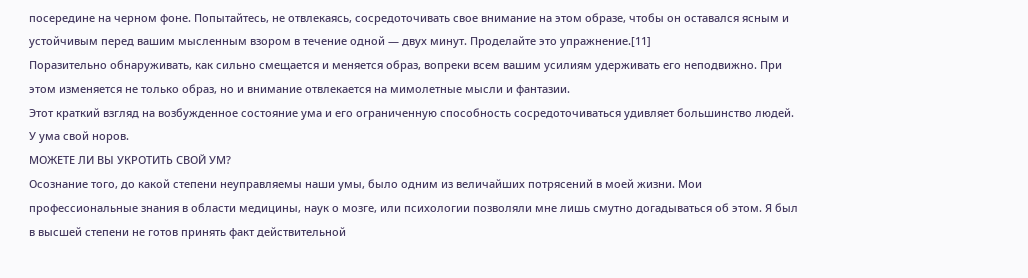посередине на черном фоне. Попытайтесь, не отвлекаясь, сосредоточивать свое внимание на этом образе, чтобы он оставался ясным и устойчивым перед вашим мысленным взором в течение одной — двух минут. Проделайте это упражнение.[11]
Поразительно обнаруживать, как сильно смещается и меняется образ, вопреки всем вашим усилиям удерживать его неподвижно. При этом изменяется не только образ, но и внимание отвлекается на мимолетные мысли и фантазии.
Этот краткий взгляд на возбужденное состояние ума и его ограниченную способность сосредоточиваться удивляет большинство людей. У ума свой норов.
МОЖЕТЕ ЛИ ВЫ УКРОТИТЬ СВОЙ УМ?
Осознание того, до какой степени неуправляемы наши умы, было одним из величайших потрясений в моей жизни. Мои профессиональные знания в области медицины, наук о мозге, или психологии позволяли мне лишь смутно догадываться об этом. Я был в высшей степени не готов принять факт действительной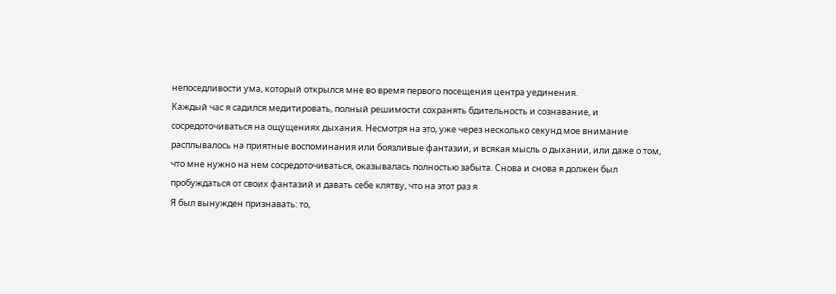непоседливости ума, который открылся мне во время первого посещения центра уединения.
Каждый час я садился медитировать, полный решимости сохранять бдительность и сознавание, и сосредоточиваться на ощущениях дыхания. Несмотря на это, уже через несколько секунд мое внимание расплывалось на приятные воспоминания или боязливые фантазии, и всякая мысль о дыхании, или даже о том, что мне нужно на нем сосредоточиваться, оказывалась полностью забыта. Снова и снова я должен был пробуждаться от своих фантазий и давать себе клятву, что на этот раз я
Я был вынужден признавать: то,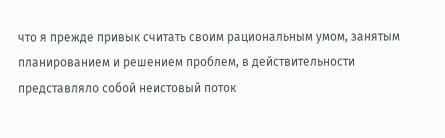что я прежде привык считать своим рациональным умом, занятым планированием и решением проблем, в действительности представляло собой неистовый поток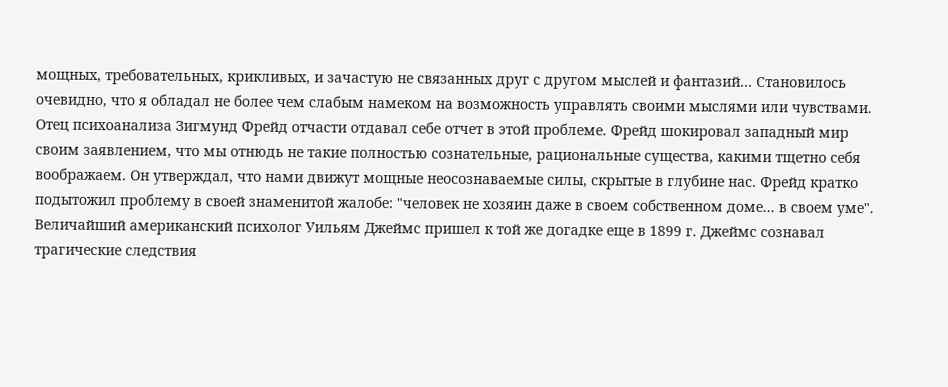мощных, требовательных, крикливых, и зачастую не связанных друг с другом мыслей и фантазий... Становилось очевидно, что я обладал не более чем слабым намеком на возможность управлять своими мыслями или чувствами.
Отец психоанализа Зигмунд Фрейд отчасти отдавал себе отчет в этой проблеме. Фрейд шокировал западный мир своим заявлением, что мы отнюдь не такие полностью сознательные, рациональные существа, какими тщетно себя воображаем. Он утверждал, что нами движут мощные неосознаваемые силы, скрытые в глубине нас. Фрейд кратко подытожил проблему в своей знаменитой жалобе: "человек не хозяин даже в своем собственном доме... в своем уме".
Величайший американский психолог Уильям Джеймс пришел к той же догадке еще в 1899 г. Джеймс сознавал трагические следствия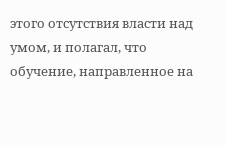этого отсутствия власти над умом, и полагал, что обучение, направленное на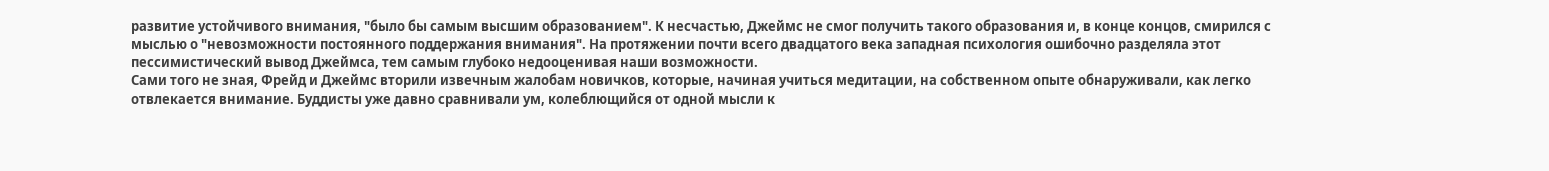развитие устойчивого внимания, "было бы самым высшим образованием". К несчастью, Джеймс не смог получить такого образования и, в конце концов, смирился с мыслью о "невозможности постоянного поддержания внимания". На протяжении почти всего двадцатого века западная психология ошибочно разделяла этот пессимистический вывод Джеймса, тем самым глубоко недооценивая наши возможности.
Сами того не зная, Фрейд и Джеймс вторили извечным жалобам новичков, которые, начиная учиться медитации, на собственном опыте обнаруживали, как легко отвлекается внимание. Буддисты уже давно сравнивали ум, колеблющийся от одной мысли к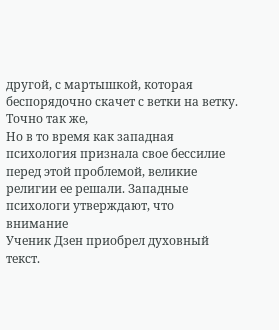другой, с мартышкой, которая беспорядочно скачет с ветки на ветку. Точно так же,
Но в то время как западная психология признала свое бессилие перед этой проблемой, великие религии ее решали. Западные психологи утверждают, что внимание
Ученик Дзен приобрел духовный текст.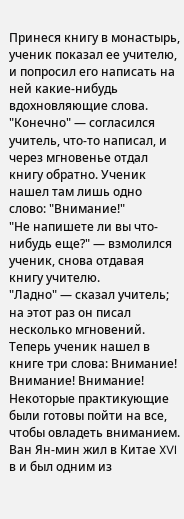Принеся книгу в монастырь, ученик показал ее учителю, и попросил его написать на ней какие-нибудь вдохновляющие слова.
"Конечно" — согласился учитель, что-то написал, и через мгновенье отдал книгу обратно. Ученик нашел там лишь одно слово: "Внимание!"
"Не напишете ли вы что-нибудь еще?" — взмолился ученик, снова отдавая книгу учителю.
"Ладно" — сказал учитель; на этот раз он писал несколько мгновений. Теперь ученик нашел в книге три слова: Внимание! Внимание! Внимание!
Некоторые практикующие были готовы пойти на все, чтобы овладеть вниманием. Ван Ян-мин жил в Китае XVI в и был одним из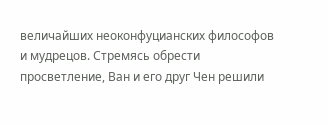величайших неоконфуцианских философов и мудрецов. Стремясь обрести просветление, Ван и его друг Чен решили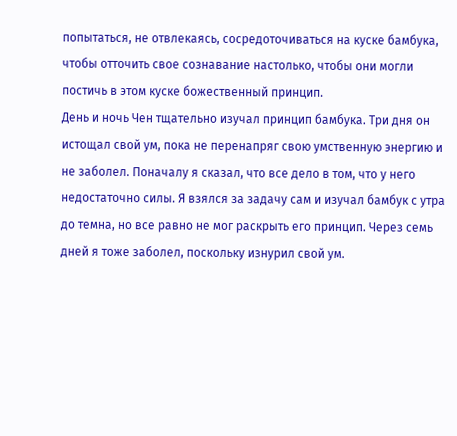попытаться, не отвлекаясь, сосредоточиваться на куске бамбука, чтобы отточить свое сознавание настолько, чтобы они могли постичь в этом куске божественный принцип.
День и ночь Чен тщательно изучал принцип бамбука. Три дня он истощал свой ум, пока не перенапряг свою умственную энергию и не заболел. Поначалу я сказал, что все дело в том, что у него недостаточно силы. Я взялся за задачу сам и изучал бамбук с утра до темна, но все равно не мог раскрыть его принцип. Через семь дней я тоже заболел, поскольку изнурил свой ум.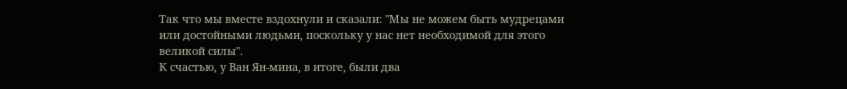Так что мы вместе вздохнули и сказали: "Мы не можем быть мудрецами или достойными людьми, поскольку у нас нет необходимой для этого великой силы".
К счастью, у Ван Ян-мина, в итоге, были два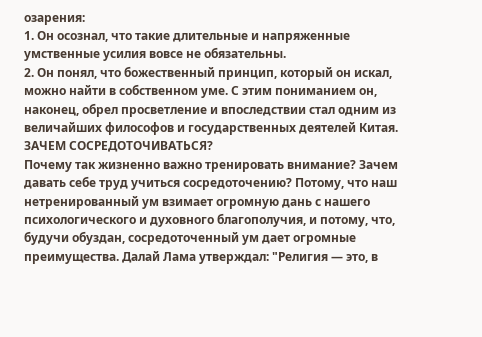озарения:
1. Он осознал, что такие длительные и напряженные умственные усилия вовсе не обязательны.
2. Он понял, что божественный принцип, который он искал, можно найти в собственном уме. С этим пониманием он, наконец, обрел просветление и впоследствии стал одним из величайших философов и государственных деятелей Китая.
ЗАЧЕМ СОСРЕДОТОЧИВАТЬСЯ?
Почему так жизненно важно тренировать внимание? Зачем давать себе труд учиться сосредоточению? Потому, что наш нетренированный ум взимает огромную дань с нашего психологического и духовного благополучия, и потому, что, будучи обуздан, сосредоточенный ум дает огромные преимущества. Далай Лама утверждал: "Религия — это, в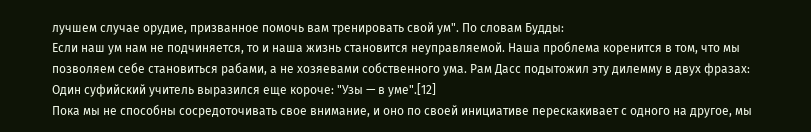лучшем случае орудие, призванное помочь вам тренировать свой ум". По словам Будды:
Если наш ум нам не подчиняется, то и наша жизнь становится неуправляемой. Наша проблема коренится в том, что мы позволяем себе становиться рабами, а не хозяевами собственного ума. Рам Дасс подытожил эту дилемму в двух фразах:
Один суфийский учитель выразился еще короче: "Узы — в уме".[12]
Пока мы не способны сосредоточивать свое внимание, и оно по своей инициативе перескакивает с одного на другое, мы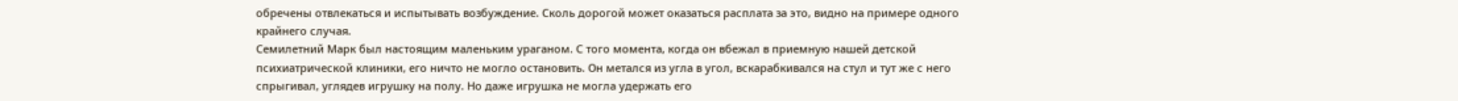обречены отвлекаться и испытывать возбуждение. Сколь дорогой может оказаться расплата за это, видно на примере одного крайнего случая.
Семилетний Марк был настоящим маленьким ураганом. С того момента, когда он вбежал в приемную нашей детской психиатрической клиники, его ничто не могло остановить. Он метался из угла в угол, вскарабкивался на стул и тут же с него спрыгивал, углядев игрушку на полу. Но даже игрушка не могла удержать его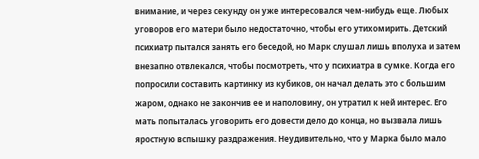внимание, и через секунду он уже интересовался чем-нибудь еще. Любых уговоров его матери было недостаточно, чтобы его утихомирить. Детский психиатр пытался занять его беседой, но Марк слушал лишь вполуха и затем внезапно отвлекался, чтобы посмотреть, что у психиатра в сумке. Когда его попросили составить картинку из кубиков, он начал делать это с большим жаром, однако не закончив ее и наполовину, он утратил к ней интерес. Его мать попыталась уговорить его довести дело до конца, но вызвала лишь яростную вспышку раздражения. Неудивительно, что у Марка было мало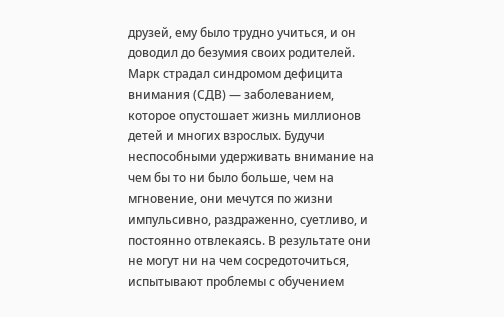друзей, ему было трудно учиться, и он доводил до безумия своих родителей.
Марк страдал синдромом дефицита внимания (СДВ) — заболеванием, которое опустошает жизнь миллионов детей и многих взрослых. Будучи неспособными удерживать внимание на чем бы то ни было больше, чем на мгновение, они мечутся по жизни импульсивно, раздраженно, суетливо, и постоянно отвлекаясь. В результате они не могут ни на чем сосредоточиться, испытывают проблемы с обучением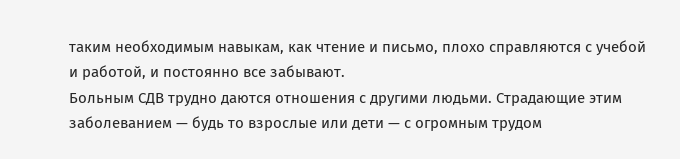таким необходимым навыкам, как чтение и письмо, плохо справляются с учебой и работой, и постоянно все забывают.
Больным СДВ трудно даются отношения с другими людьми. Страдающие этим заболеванием — будь то взрослые или дети — с огромным трудом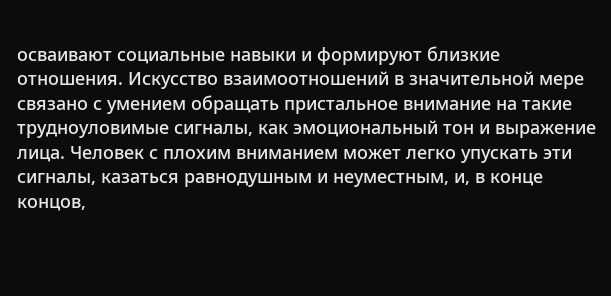осваивают социальные навыки и формируют близкие отношения. Искусство взаимоотношений в значительной мере связано с умением обращать пристальное внимание на такие трудноуловимые сигналы, как эмоциональный тон и выражение лица. Человек с плохим вниманием может легко упускать эти сигналы, казаться равнодушным и неуместным, и, в конце концов,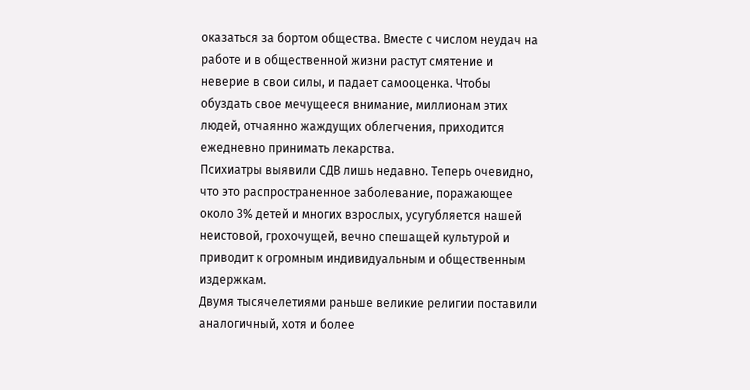оказаться за бортом общества. Вместе с числом неудач на работе и в общественной жизни растут смятение и неверие в свои силы, и падает самооценка. Чтобы обуздать свое мечущееся внимание, миллионам этих людей, отчаянно жаждущих облегчения, приходится ежедневно принимать лекарства.
Психиатры выявили СДВ лишь недавно. Теперь очевидно, что это распространенное заболевание, поражающее около 3% детей и многих взрослых, усугубляется нашей неистовой, грохочущей, вечно спешащей культурой и приводит к огромным индивидуальным и общественным издержкам.
Двумя тысячелетиями раньше великие религии поставили аналогичный, хотя и более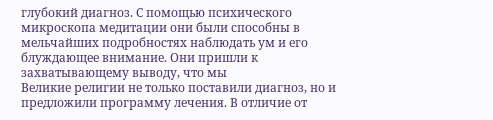глубокий диагноз. С помощью психического микроскопа медитации они были способны в мельчайших подробностях наблюдать ум и его блуждающее внимание. Они пришли к захватывающему выводу, что мы
Великие религии не только поставили диагноз, но и предложили программу лечения. В отличие от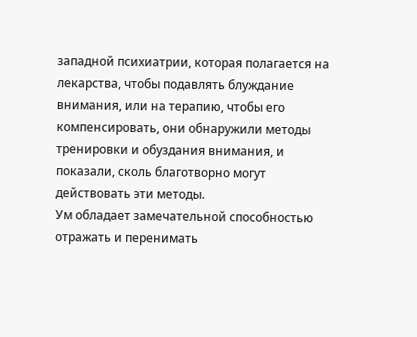западной психиатрии, которая полагается на лекарства, чтобы подавлять блуждание внимания, или на терапию, чтобы его компенсировать, они обнаружили методы тренировки и обуздания внимания, и показали, сколь благотворно могут действовать эти методы.
Ум обладает замечательной способностью отражать и перенимать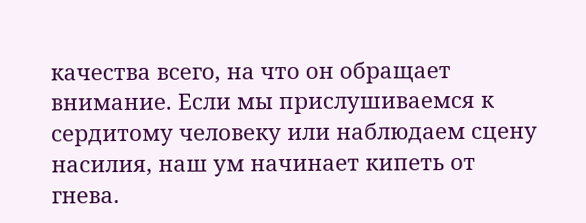качества всего, на что он обращает внимание. Если мы прислушиваемся к сердитому человеку или наблюдаем сцену насилия, наш ум начинает кипеть от гнева.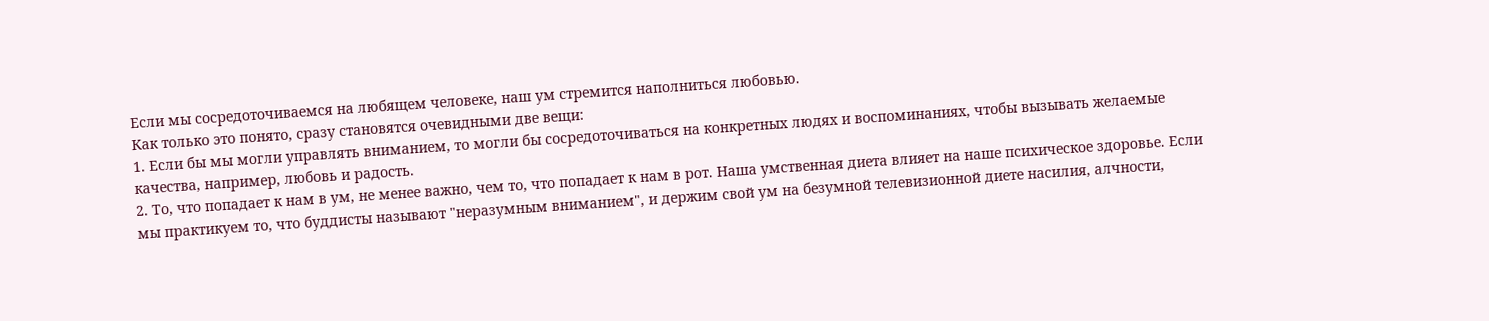Если мы сосредоточиваемся на любящем человеке, наш ум стремится наполниться любовью.
Как только это понято, сразу становятся очевидными две вещи:
1. Если бы мы могли управлять вниманием, то могли бы сосредоточиваться на конкретных людях и воспоминаниях, чтобы вызывать желаемые качества, например, любовь и радость.
2. То, что попадает к нам в ум, не менее важно, чем то, что попадает к нам в рот. Наша умственная диета влияет на наше психическое здоровье. Если мы практикуем то, что буддисты называют "неразумным вниманием", и держим свой ум на безумной телевизионной диете насилия, алчности,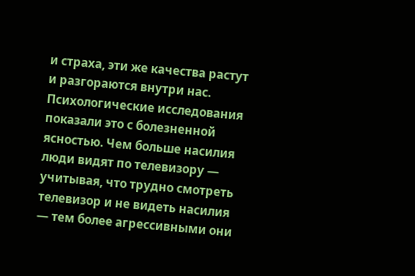и страха, эти же качества растут и разгораются внутри нас. Психологические исследования показали это с болезненной ясностью. Чем больше насилия люди видят по телевизору — учитывая, что трудно смотреть телевизор и не видеть насилия — тем более агрессивными они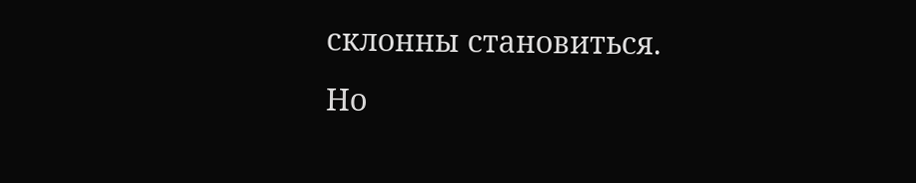склонны становиться.
Но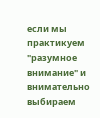если мы практикуем "разумное внимание" и внимательно выбираем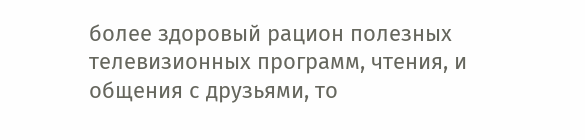более здоровый рацион полезных телевизионных программ, чтения, и общения с друзьями, то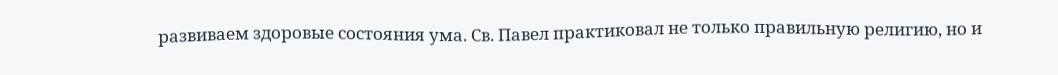развиваем здоровые состояния ума. Св. Павел практиковал не только правильную религию, но и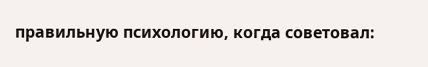правильную психологию, когда советовал: